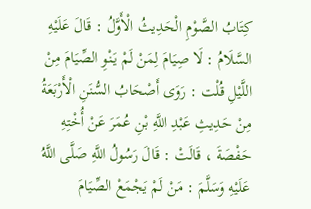كِتَابُ الصَّوْمِ الْحَدِيثُ الْأَوَّلُ : قَالَ عَلَيْهِ السَّلَامُ : لَا صِيَامَ لِمَنْ لَمْ يَنْوِ الصِّيَامَ مِنْ اللَّيْلِ قُلْت : رَوَى أَصْحَابُ السُّنَنِ الْأَرْبَعَةُ مِنْ حَدِيثِ عَبْدِ اللَّهِ بْنِ عُمَرَ عَنْ أُخْتِهِ حَفْصَةَ ، قَالَتْ : قَالَ رَسُولُ اللَّهِ صَلَّى اللَّهُ عَلَيْهِ وَسَلَّمَ : مَنْ لَمْ يَجْمَعْ الصِّيَامَ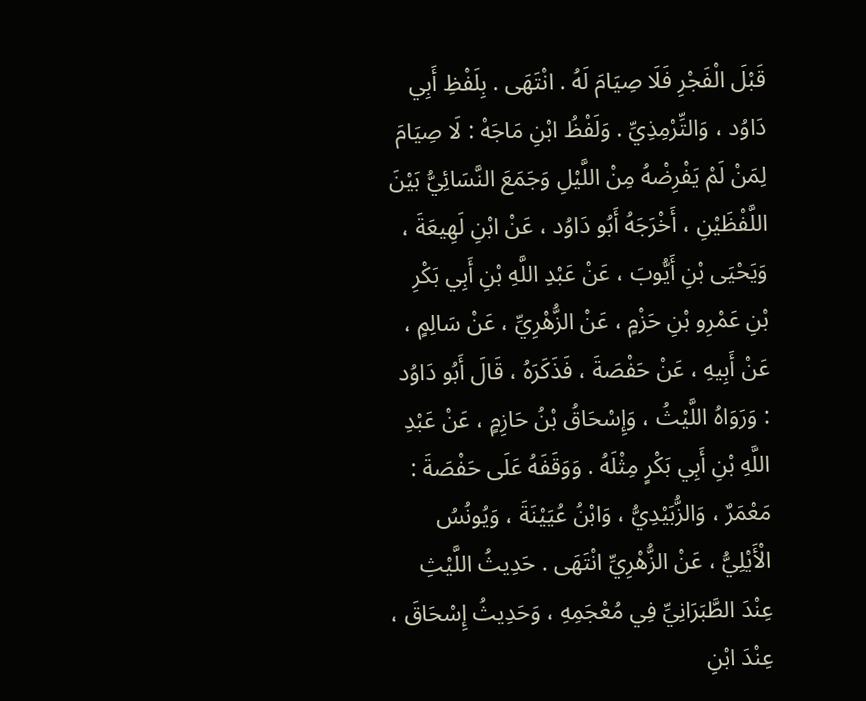قَبْلَ الْفَجْرِ فَلَا صِيَامَ لَهُ . انْتَهَى . بِلَفْظِ أَبِي دَاوُد ، وَالتِّرْمِذِيِّ . وَلَفْظُ ابْنِ مَاجَهْ : لَا صِيَامَ لِمَنْ لَمْ يَفْرِضْهُ مِنْ اللَّيْلِ وَجَمَعَ النَّسَائِيُّ بَيْنَ اللَّفْظَيْنِ ، أَخْرَجَهُ أَبُو دَاوُد ، عَنْ ابْنِ لَهِيعَةَ ، وَيَحْيَى بْنِ أَيُّوبَ ، عَنْ عَبْدِ اللَّهِ بْنِ أَبِي بَكْرِ بْنِ عَمْرِو بْنِ حَزْمٍ ، عَنْ الزُّهْرِيِّ ، عَنْ سَالِمٍ ، عَنْ أَبِيهِ ، عَنْ حَفْصَةَ ، فَذَكَرَهُ ، قَالَ أَبُو دَاوُد : وَرَوَاهُ اللَّيْثُ ، وَإِسْحَاقُ بْنُ حَازِمٍ ، عَنْ عَبْدِ اللَّهِ بْنِ أَبِي بَكْرٍ مِثْلَهُ . وَوَقَفَهُ عَلَى حَفْصَةَ : مَعْمَرٌ ، وَالزُّبَيْدِيُّ ، وَابْنُ عُيَيْنَةَ ، وَيُونُسُ الْأَيْلِيُّ ، عَنْ الزُّهْرِيِّ انْتَهَى . حَدِيثُ اللَّيْثِ عِنْدَ الطَّبَرَانِيِّ فِي مُعْجَمِهِ ، وَحَدِيثُ إِسْحَاقَ ، عِنْدَ ابْنِ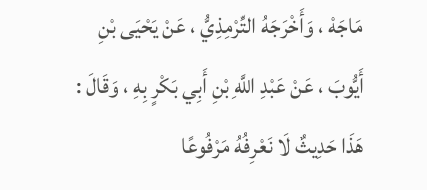مَاجَهْ ، وَأَخْرَجَهُ التِّرْمِذِيُّ ، عَنْ يَحْيَى بْنِ أَيُّوبَ ، عَنْ عَبْدِ اللَّهِ بْنِ أَبِي بَكْرٍ بِهِ ، وَقَالَ : هَذَا حَدِيثٌ لَا نَعْرِفُهُ مَرْفُوعًا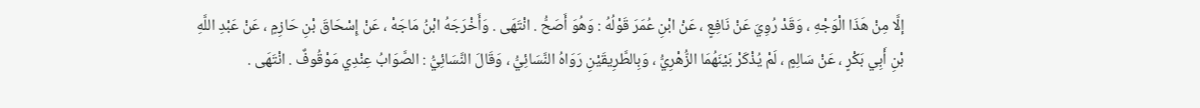إلَّا مِنْ هَذَا الْوَجْهِ ، وَقَدْ رُوِيَ عَنْ نَافِعٍ ، عَنْ ابْنِ عُمَرَ قَوْلُهُ : وَهُوَ أَصَحُّ . انْتَهَى . وَأَخْرَجَهُ ابْنُ مَاجَهْ ، عَنْ إِسْحَاقَ بْنِ حَازِمٍ ، عَنْ عَبْدِ اللَّهِ بْنِ أَبِي بَكْرٍ ، عَنْ سَالِمٍ ، لَمْ يُذْكَرْ بَيْنَهُمَا الزُّهْرِيُّ ، وَبِالطَّرِيقَيْنِ رَوَاهُ النَّسَائِيُّ ، وَقَالَ النَّسَائِيُّ : الصَّوَابُ عِنْدِي مَوْقُوفٌ . انْتَهَى .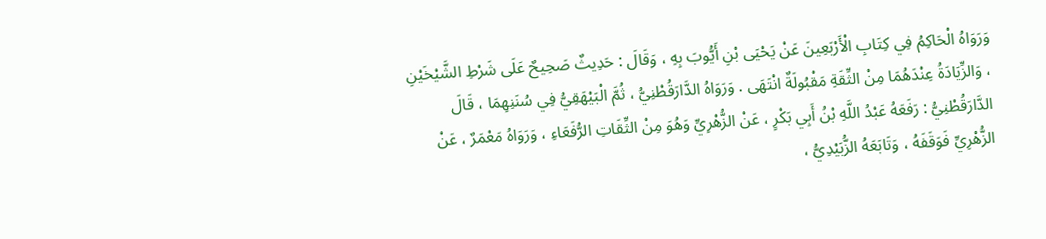وَرَوَاهُ الْحَاكِمُ فِي كِتَابِ الْأَرْبَعِينَ عَنْ يَحْيَى بْنِ أَيُّوبَ بِهِ ، وَقَالَ : حَدِيثٌ صَحِيحٌ عَلَى شَرْطِ الشَّيْخَيْنِ ، وَالزِّيَادَةُ عِنْدَهُمَا مِنْ الثِّقَةِ مَقْبُولَةٌ انْتَهَى . وَرَوَاهُ الدَّارَقُطْنِيُّ ، ثُمَّ الْبَيْهَقِيُّ فِي سُنَنِهِمَا ، قَالَ الدَّارَقُطْنِيُّ : رَفَعَهُ عَبْدُ اللَّهِ بْنُ أَبِي بَكْرٍ ، عَنْ الزُّهْرِيِّ وَهُوَ مِنْ الثِّقَاتِ الرُّفَعَاءِ ، وَرَوَاهُ مَعْمَرٌ ، عَنْ الزُّهْرِيِّ فَوَقَفَهُ ، وَتَابَعَهُ الزُّبَيْدِيُّ ،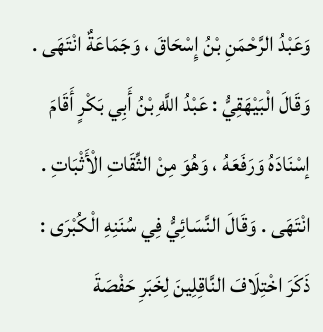وَعَبْدُ الرَّحْمَنِ بْنُ إِسْحَاقَ ، وَجَمَاعَةٌ انْتَهَى . وَقَالَ الْبَيْهَقِيُّ : عَبْدُ اللَّهِ بْنُ أَبِي بَكْرٍ أَقَامَ إسْنَادَهُ وَرَفَعَهُ ، وَهُوَ مِنْ الثِّقَاتِ الْأَثْبَاتِ . انْتَهَى . وَقَالَ النَّسَائِيُّ فِي سُنَنِهِ الْكُبْرَى : ذَكَرَ اخْتِلَافَ النَّاقِلِينَ لِخَبَرِ حَفْصَةَ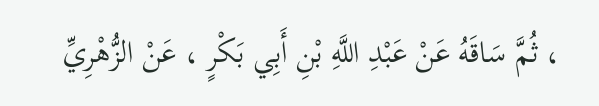، ثُمَّ سَاقَهُ عَنْ عَبْدِ اللَّهِ بْنِ أَبِي بَكْرٍ ، عَنْ الزُّهْرِيِّ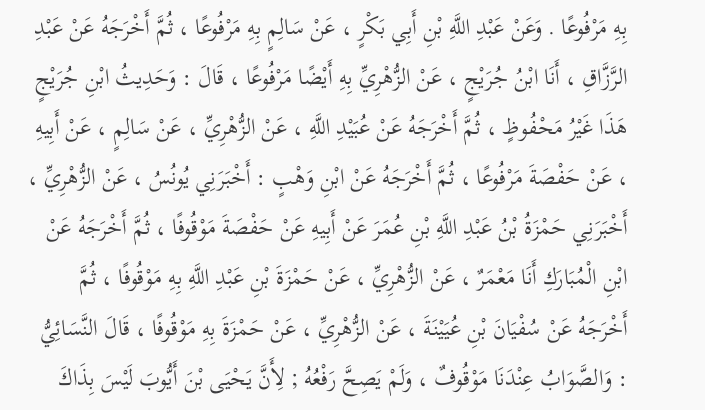بِهِ مَرْفُوعًا . وَعَنْ عَبْدِ اللَّهِ بْنِ أَبِي بَكْرٍ ، عَنْ سَالِمٍ بِهِ مَرْفُوعًا ، ثُمَّ أَخْرَجَهُ عَنْ عَبْدِ الرَّزَّاقِ ، أَنَا ابْنُ جُرَيْجٍ ، عَنْ الزُّهْرِيِّ بِهِ أَيْضًا مَرْفُوعًا ، قَالَ : وَحَدِيثُ ابْنِ جُرَيْجٍ هَذَا غَيْرُ مَحْفُوظٍ ، ثُمَّ أَخْرَجَهُ عَنْ عُبَيْدِ اللَّهِ ، عَنْ الزُّهْرِيِّ ، عَنْ سَالِمٍ ، عَنْ أَبِيهِ ، عَنْ حَفْصَةَ مَرْفُوعًا ، ثُمَّ أَخْرَجَهُ عَنْ ابْنِ وَهْبٍ : أَخْبَرَنِي يُونُسُ ، عَنْ الزُّهْرِيِّ ، أَخْبَرَنِي حَمْزَةُ بْنُ عَبْدِ اللَّهِ بْنِ عُمَرَ عَنْ أَبِيهِ عَنْ حَفْصَةَ مَوْقُوفًا ، ثُمَّ أَخْرَجَهُ عَنْ ابْنِ الْمُبَارَكِ أَنَا مَعْمَرٌ ، عَنْ الزُّهْرِيِّ ، عَنْ حَمْزَةَ بْنِ عَبْدِ اللَّهِ بِهِ مَوْقُوفًا ، ثُمَّ أَخْرَجَهُ عَنْ سُفْيَانَ بْنِ عُيَيْنَةَ ، عَنْ الزُّهْرِيِّ ، عَنْ حَمْزَةَ بِهِ مَوْقُوفًا ، قَالَ النَّسَائِيُّ : وَالصَّوَابُ عِنْدَنَا مَوْقُوفٌ ، وَلَمْ يَصِحَّ رَفْعُهُ ; لِأَنَّ يَحْيَى بْنَ أَيُّوبَ لَيْسَ بِذَاكَ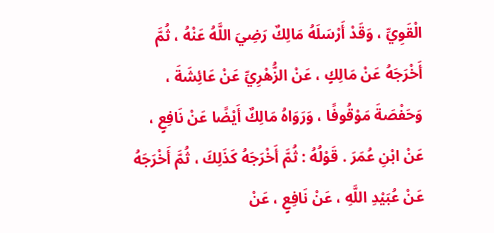الْقَوِيِّ ، وَقَدْ أَرْسَلَهُ مَالِكٌ رَضِيَ اللَّهُ عَنْهُ ، ثُمَّ أَخْرَجَهُ عَنْ مَالِكٍ ، عَنْ الزُّهْرِيِّ عَنْ عَائِشَةَ ، وَحَفْصَةَ مَوْقُوفًا ، وَرَوَاهُ مَالِكٌ أَيْضًا عَنْ نَافِعٍ ، عَنْ ابْنِ عُمَرَ . قَوْلُهُ : ثُمَّ أَخْرَجَهُ كَذَلِكَ ، ثُمَّ أَخْرَجَهُ عَنْ عُبَيْدِ اللَّهِ ، عَنْ نَافِعٍ ، عَنْ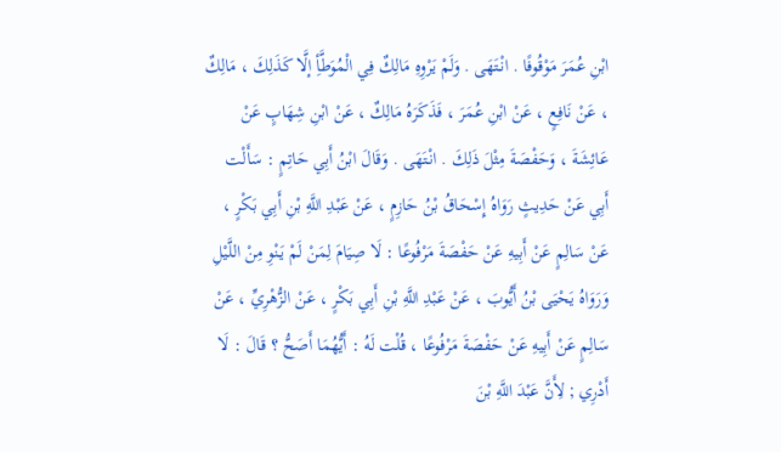ابْنِ عُمَرَ مَوْقُوفًا . انْتَهَى . وَلَمْ يَرْوِهِ مَالِكٌ فِي الْمُوَطَّأِ إلَّا كَذَلِكَ ، مَالِكٌ ، عَنْ نَافِعٍ ، عَنْ ابْنِ عُمَرَ ، فَذَكَرَهُ مَالِكٌ ، عَنْ ابْنِ شِهَابٍ عَنْ عَائِشَةَ ، وَحَفْصَةَ مِثْلَ ذَلِكَ . انْتَهَى . وَقَالَ ابْنُ أَبِي حَاتِمٍ : سَأَلْت أَبِي عَنْ حَدِيثٍ رَوَاهُ إِسْحَاقُ بْنُ حَازِمٍ ، عَنْ عَبْدِ اللَّهِ بْنِ أَبِي بَكْرٍ ، عَنْ سَالِمٍ عَنْ أَبِيهِ عَنْ حَفْصَةَ مَرْفُوعًا : لَا صِيَامَ لِمَنْ لَمْ يَنْوِ مِنْ اللَّيْلِ وَرَوَاهُ يَحْيَى بْنُ أَيُّوبَ ، عَنْ عَبْدِ اللَّهِ بْنِ أَبِي بَكْرٍ ، عَنْ الزُّهْرِيِّ ، عَنْ سَالِمٍ عَنْ أَبِيهِ عَنْ حَفْصَةَ مَرْفُوعًا ، قُلْت لَهُ : أَيُّهُمَا أَصَحُّ ؟ قَالَ : لَا أَدْرِي ; لِأَنَّ عَبْدَ اللَّهِ بْنَ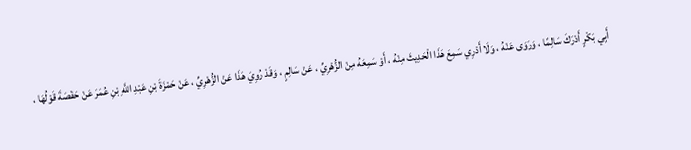أَبِي بَكْرٍ أَدْرَكَ سَالِمًا ، وَرَوَى عَنْهُ ، وَلَا أَدْرِي سَمِعَ هَذَا الْحَدِيثَ مِنْهُ ، أَوْ سَمِعَهُ مِنْ الزُّهْرِيِّ ، عَنْ سَالِمٍ ، وَقَدْ رُوِيَ هَذَا عَنْ الزُّهْرِيِّ ، عَنْ حَمْزَةَ بْنِ عَبْدِ اللَّهِ بْنِ عُمَرَ عَنْ حَفْصَةَ قَوْلُهَا ،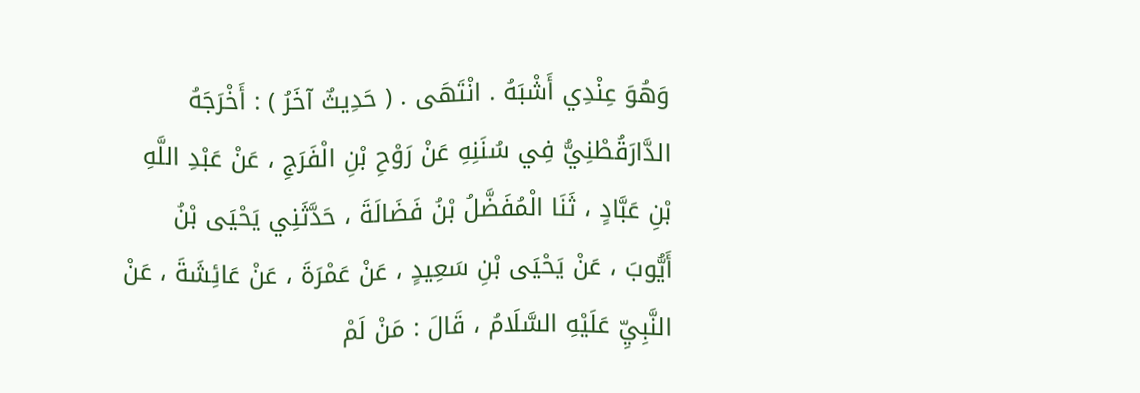وَهُوَ عِنْدِي أَشْبَهُ . انْتَهَى . ( حَدِيثٌ آخَرُ ) : أَخْرَجَهُ الدَّارَقُطْنِيُّ فِي سُنَنِهِ عَنْ رَوْحِ بْنِ الْفَرَجِ ، عَنْ عَبْدِ اللَّهِ بْنِ عَبَّادٍ ، ثَنَا الْمُفَضَّلُ بْنُ فَضَالَةَ ، حَدَّثَنِي يَحْيَى بْنُ أَيُّوبَ ، عَنْ يَحْيَى بْنِ سَعِيدٍ ، عَنْ عَمْرَةَ ، عَنْ عَائِشَةَ ، عَنْ النَّبِيِّ عَلَيْهِ السَّلَامُ ، قَالَ : مَنْ لَمْ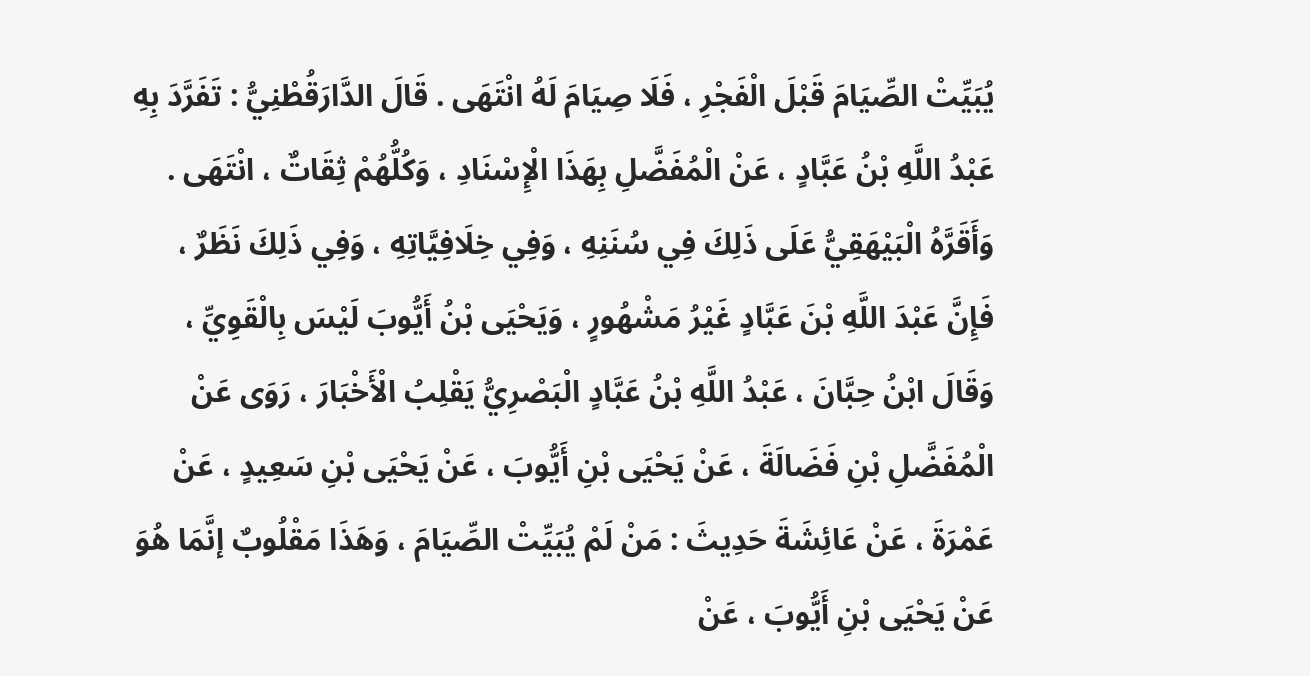يُبَيِّتْ الصِّيَامَ قَبْلَ الْفَجْرِ ، فَلَا صِيَامَ لَهُ انْتَهَى . قَالَ الدَّارَقُطْنِيُّ : تَفَرَّدَ بِهِ عَبْدُ اللَّهِ بْنُ عَبَّادٍ ، عَنْ الْمُفَضَّلِ بِهَذَا الْإِسْنَادِ ، وَكُلُّهُمْ ثِقَاتٌ ، انْتَهَى . وَأَقَرَّهُ الْبَيْهَقِيُّ عَلَى ذَلِكَ فِي سُنَنِهِ ، وَفِي خِلَافِيَّاتِهِ ، وَفِي ذَلِكَ نَظَرٌ ، فَإِنَّ عَبْدَ اللَّهِ بْنَ عَبَّادٍ غَيْرُ مَشْهُورٍ ، وَيَحْيَى بْنُ أَيُّوبَ لَيْسَ بِالْقَوِيِّ ، وَقَالَ ابْنُ حِبَّانَ ، عَبْدُ اللَّهِ بْنُ عَبَّادٍ الْبَصْرِيُّ يَقْلِبُ الْأَخْبَارَ ، رَوَى عَنْ الْمُفَضَّلِ بْنِ فَضَالَةَ ، عَنْ يَحْيَى بْنِ أَيُّوبَ ، عَنْ يَحْيَى بْنِ سَعِيدٍ ، عَنْ عَمْرَةَ ، عَنْ عَائِشَةَ حَدِيثَ : مَنْ لَمْ يُبَيِّتْ الصِّيَامَ ، وَهَذَا مَقْلُوبٌ إنَّمَا هُوَ عَنْ يَحْيَى بْنِ أَيُّوبَ ، عَنْ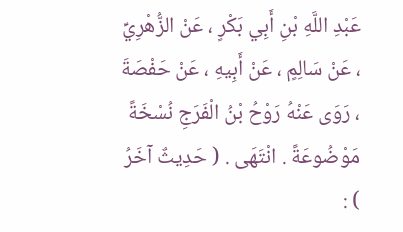عَبْدِ اللَّهِ بْنِ أَبِي بَكْرٍ ، عَنْ الزُّهْرِيِّ ، عَنْ سَالِمٍ ، عَنْ أَبِيهِ ، عَنْ حَفْصَةَ ، رَوَى عَنْهُ رَوْحُ بْنُ الْفَرَجِ نُسْخَةً مَوْضُوعَةً . انْتَهَى . ( حَدِيثٌ آخَرُ ) :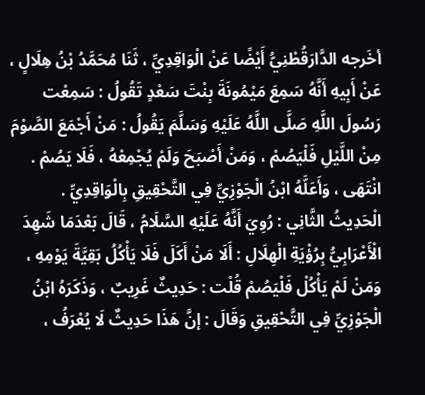أخَرجه الدَّارَقُطْنِيُّ أَيْضًا عَنْ الْوَاقِدِيِّ ، ثَنَا مُحَمَّدُ بْنُ هِلَالٍ ، عَنْ أَبِيهِ أَنَّهُ سَمِعَ مَيْمُونَةَ بِنْتَ سَعْدٍ تَقُولُ : سَمِعْت رَسُولَ اللَّهِ صَلَّى اللَّهُ عَلَيْهِ وَسَلَّمَ يَقُولُ : مَنْ أَجْمَعَ الصَّوْمَ مِنْ اللَّيْلِ فَلْيَصُمْ ، وَمَنْ أَصْبَحَ وَلَمْ يُجْمِعْهُ ، فَلَا يَصُمْ . انْتَهَى ، وَأَعَلَّهُ ابْنُ الْجَوْزِيِّ فِي التَّحْقِيقِ بِالْوَاقِدِيِّ . الْحَدِيثُ الثَّانِي : رُوِيَ أَنَّهُ عَلَيْهِ السَّلَامُ ، قَالَ بَعْدَمَا شَهِدَ الْأَعْرَابِيُّ بِرُؤْيَةِ الْهِلَالِ : أَلَا مَنْ أَكَلَ فَلَا يَأْكُلُ بَقِيَّةَ يَوْمِهِ ، وَمَنْ لَمْ يَأْكُلْ فَلْيَصُمْ قُلْت : حَدِيثٌ غَرِيبٌ ، وَذَكَرَهُ ابْنُ الْجَوْزِيِّ فِي التَّحْقِيقِ وَقَالَ : إنَّ هَذَا حَدِيثٌ لَا يُعْرَفُ ،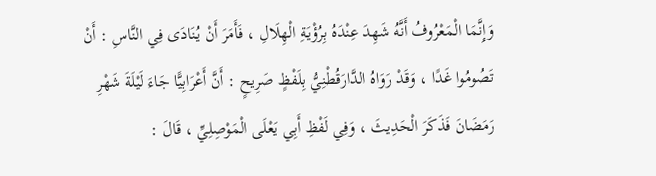وَإِنَّمَا الْمَعْرُوفُ أَنَّهُ شَهِدَ عِنْدَهُ بِرُؤْيَةِ الْهِلَالِ ، فَأَمَرَ أَنْ يُنَادَى فِي النَّاسِ : أَنْ تَصُومُوا غَدًا ، وَقَدْ رَوَاهُ الدَّارَقُطْنِيُّ بِلَفْظٍ صَرِيحٍ : أَنَّ أَعْرَابِيًّا جَاءَ لَيْلَةَ شَهْرِ رَمَضَانَ فَذَكَرَ الْحَدِيثَ ، وَفِي لَفْظِ أَبِي يَعْلَى الْمَوْصِلِيِّ ، قَالَ :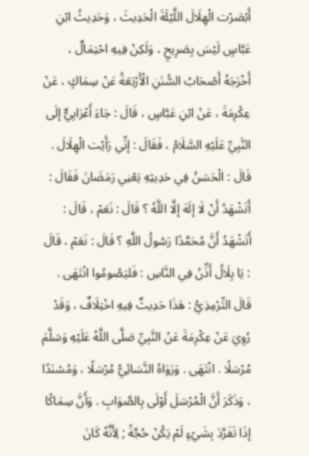أَبْصَرْت الْهِلَالَ اللَّيْلَةَ الْحَدِيثَ ، وَحَدِيثُ ابْنِ عَبَّاسٍ لَيْسَ بِصَرِيحٍ ، وَلَكِنْ فِيهِ احْتِمَالٌ ، أَخْرَجَهُ أَصْحَابُ السُّنَنِ الْأَرْبَعَةُ عَنْ سِمَاكٍ ، عَنْ عِكْرِمَةَ ، عَنْ ابْنِ عَبَّاسٍ ، قَالَ : جَاءَ أَعْرَابِيٌّ إلَى النَّبِيِّ عَلَيْهِ السَّلَامُ ، فَقَالَ : إنِّي رَأَيْت الْهِلَالَ . قَالَ : الْحَسَنُ فِي حَدِيثِهِ يَعْنِي رَمَضَانَ فَقَالَ : أَتَشْهَدُ أَنْ لَا إلَهَ إلَّا اللَّهُ ؟ قَالَ : نَعَمْ ، قَالَ : أَتَشْهَدُ أَنَّ مُحَمَّدًا رَسُولُ اللَّهِ ؟ قَالَ : نَعَمْ ، قَالَ : يَا بِلَالُ أَذِّنْ فِي النَّاسِ : فَليَصُومُوا انْتَهَى . قَالَ التِّرْمِذِيُّ : هَذَا حَدِيثٌ فِيهِ اخْتِلَافٌ ، وَقَدْ رُوِيَ عَنْ عِكْرِمَةَ عَنْ النَّبِيِّ صَلَّى اللَّهُ عَلَيْهِ وَسَلَّمَ مُرْسَلًا . انْتَهَى . وَرَوَاهُ النَّسَائِيُّ مُرْسَلًا ، وَمُسْنَدًا ، وَذَكَرَ أَنَّ الْمُرْسَلَ أَوْلَى بِالصَّوَابِ . وَأَنَّ سِمَاكًا إذَا تَفَرَّدَ بِشَيْءٍ لَمْ يَكُنْ حُجَّةً ; لِأَنَّهُ كَانَ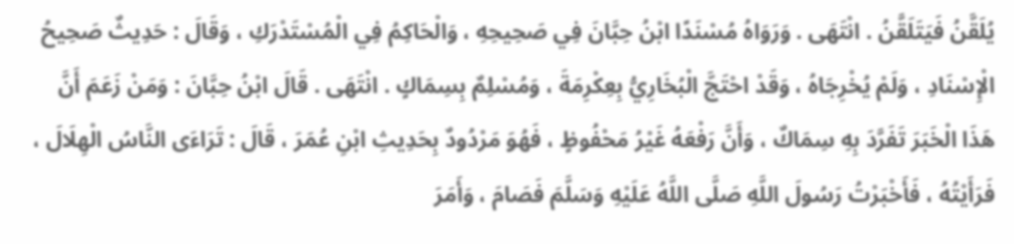يُلَقَّنُ فَيَتَلَقَّنُ . انْتَهَى . وَرَوَاهُ مُسْنَدًا ابْنُ حِبَّانَ فِي صَحِيحِهِ ، وَالْحَاكِمُ فِي الْمُسْتَدْرَكِ ، وَقَالَ : حَدِيثٌ صَحِيحُ الْإِسْنَادِ ، وَلَمْ يُخْرِجَاهُ ، وَقَدْ احْتَجَّ الْبُخَارِيُّ بِعِكْرِمَةَ ، وَمُسْلِمٌ بِسِمَاكٍ . انْتَهَى . قَالَ ابْنُ حِبَّانَ : وَمَنْ زَعَمَ أَنَّ هَذَا الْخَبَرَ تَفَرَّدَ بِهِ سِمَاكٌ ، وَأَنَّ رَفْعَهُ غَيْرُ مَحْفُوظٍ ، فَهُوَ مَرْدُودٌ بِحَدِيثِ ابْنِ عُمَرَ ، قَالَ : تَرَاءَى النَّاسُ الْهِلَالَ ، فَرَأَيْتُهُ ، فَأَخْبَرْتُ رَسُولَ اللَّهِ صَلَّى اللَّهُ عَلَيْهِ وَسَلَّمَ فَصَامَ ، وَأَمَرَ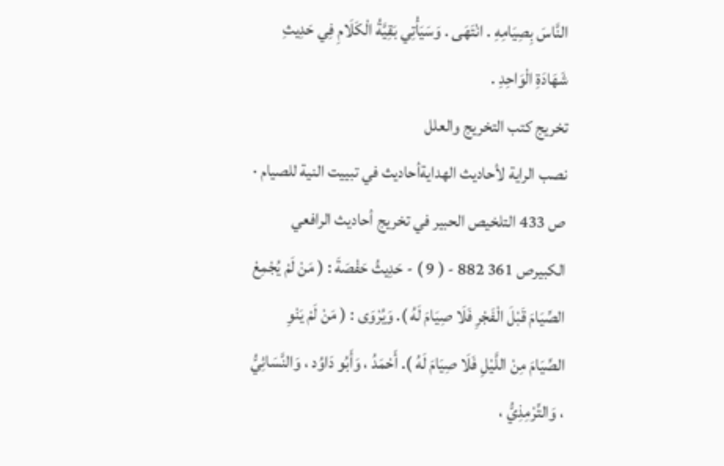النَّاسَ بِصِيَامِهِ . انْتَهَى . وَسَيَأْتِي بَقِيَّةُ الْكَلَامِ فِي حَدِيثِ شَهَادَةِ الْوَاحِدِ .
تخريج كتب التخريج والعلل
نصب الراية لأحاديث الهدايةأحاديث في تبييت النية للصيام · ص 433 التلخيص الحبير في تخريج أحاديث الرافعي الكبيرص 361 882 - ( 9 ) - حَدِيثُ حَفْصَةَ : ( مَنْ لَمْ يُجْمِعْ الصِّيَامَ قَبْلَ الْفَجْرِ فَلَا صِيَامَ لَهُ ). وَيُرْوَى : ( مَنْ لَمْ يَنْوِ الصِّيَامَ مِنْ اللَّيْلِ فَلَا صِيَامَ لَهُ ). أَحْمَدُ ، وَأَبُو دَاوُد ، وَالنَّسَائِيُّ ، وَالتِّرْمِذِيُّ ،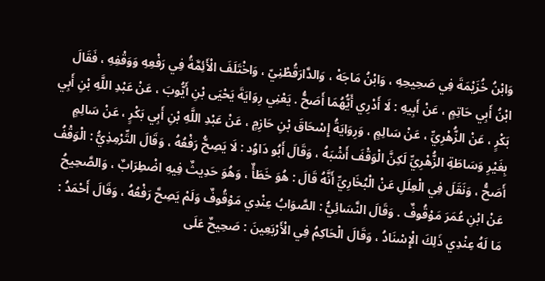وَابْنُ خُزَيْمَةَ فِي صَحِيحِهِ ، وَابْنُ مَاجَهْ ، وَالدَّارَقُطْنِيّ ، وَاخْتَلَفَ الْأَئِمَّةُ فِي رَفْعِهِ وَوَقْفِهِ ، فَقَالَ ابْنُ أَبِي حَاتِمٍ ، عَنْ أَبِيهِ : لَا أَدْرِي أَيُّهُمَا أَصَحُّ . يَعْنِي رِوَايَةَ يَحْيَى بْنِ أَيُّوبَ ، عَنْ عَبْدِ اللَّهِ بْنِ أَبِي بَكْرٍ ، عَنْ الزُّهْرِيِّ ، عَنْ سَالِمٍ ، وَرِوَايَةُ إِسْحَاقَ بْنِ حَازِمٍ ، عَنْ عَبْدِ اللَّهِ بْنِ أَبِي بَكْرٍ ، عَنْ سَالِمٍ بِغَيْرِ وَسَاطَةِ الزُّهْرِيِّ لَكِنَّ الْوَقْفَ أَشْبَهُ ، وَقَالَ أَبُو دَاوُد : لَا يَصِحُّ رَفْعُهُ ، وَقَالَ التِّرْمِذِيُّ : الْوَقْفُ أَصَحُّ ، وَنَقَلَ فِي الْعِلَلِ عَنْ الْبُخَارِيِّ أَنَّهُ قَالَ : هُوَ خَطَأٌ ، وَهُوَ حَدِيثٌ فِيهِ اضْطِرَابٌ ، وَالصَّحِيحُ عَنْ ابْنِ عُمَرَ مَوْقُوفٌ . وَقَالَ النَّسَائِيُّ : الصَّوَابُ عِنْدِي مَوْقُوفٌ وَلَمْ يَصِحَّ رَفْعُهُ ، وَقَالَ أَحْمَدُ : مَا لَهُ عِنْدِي ذَلِكَ الْإِسْنَادُ ، وَقَالَ الْحَاكِمُ فِي الْأَرْبَعِينَ : صَحِيحٌ عَلَى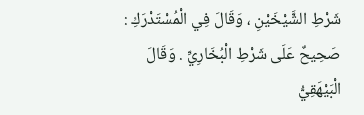شَرْطِ الشَّيْخَيْنِ ، وَقَالَ فِي الْمُسْتَدْرَكِ : صَحِيحٌ عَلَى شَرْطِ الْبُخَارِيِّ . وَقَالَ الْبَيْهَقِيُّ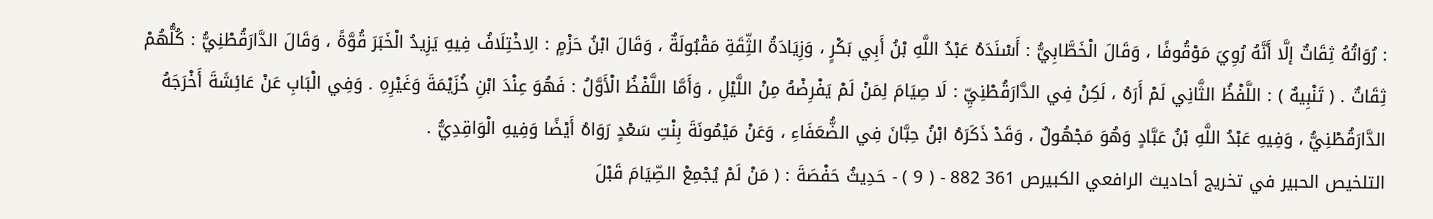: رُوَاتُهُ ثِقَاتٌ إلَّا أَنَّهُ رُوِيَ مَوْقُوفًا ، وَقَالَ الْخَطَّابِيُّ : أَسْنَدَهُ عَبْدُ اللَّهِ بْنُ أَبِي بَكْرٍ ، وَزِيَادَةُ الثِّقَةِ مَقْبُولَةٌ ، وَقَالَ ابْنُ حَزْمٍ : الِاخْتِلَافُ فِيهِ يَزِيدُ الْخَبَرَ قُوَّةً ، وَقَالَ الدَّارَقُطْنِيُّ : كُلُّهُمْ ثِقَاتٌ . ( تَنْبِيهٌ ) : اللَّفْظُ الثَّانِي لَمْ أَرَهُ ، لَكِنْ فِي الدَّارَقُطْنِيِّ : لَا صِيَامَ لِمَنْ لَمْ يَفْرِضْهُ مِنْ اللَّيْلِ ، وَأَمَّا اللَّفْظُ الْأَوَّلُ : فَهُوَ عِنْدَ ابْنِ خُزَيْمَةَ وَغَيْرِهِ . وَفِي الْبَابِ عَنْ عَائِشَةَ أَخْرَجَهُ الدَّارَقُطْنِيُّ ، وَفِيهِ عَبْدُ اللَّهِ بْنُ عَبَّادٍ وَهُوَ مَجْهُولٌ ، وَقَدْ ذَكَرَهُ ابْنُ حِبَّانَ فِي الضُّعَفَاءِ ، وَعَنْ مَيْمُونَةَ بِنْتِ سَعْدٍ رَوَاهُ أَيْضًا وَفِيهِ الْوَاقِدِيُّ .
التلخيص الحبير في تخريج أحاديث الرافعي الكبيرص 361 882 - ( 9 ) - حَدِيثُ حَفْصَةَ : ( مَنْ لَمْ يُجْمِعْ الصِّيَامَ قَبْلَ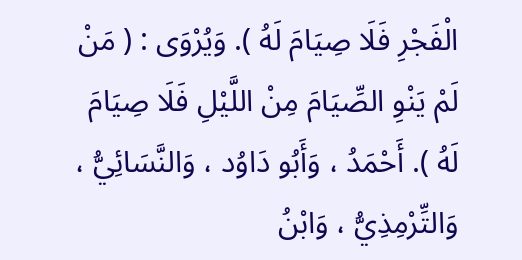الْفَجْرِ فَلَا صِيَامَ لَهُ ). وَيُرْوَى : ( مَنْ لَمْ يَنْوِ الصِّيَامَ مِنْ اللَّيْلِ فَلَا صِيَامَ لَهُ ). أَحْمَدُ ، وَأَبُو دَاوُد ، وَالنَّسَائِيُّ ، وَالتِّرْمِذِيُّ ، وَابْنُ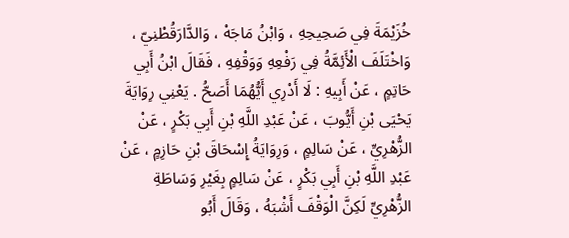خُزَيْمَةَ فِي صَحِيحِهِ ، وَابْنُ مَاجَهْ ، وَالدَّارَقُطْنِيّ ، وَاخْتَلَفَ الْأَئِمَّةُ فِي رَفْعِهِ وَوَقْفِهِ ، فَقَالَ ابْنُ أَبِي حَاتِمٍ ، عَنْ أَبِيهِ : لَا أَدْرِي أَيُّهُمَا أَصَحُّ . يَعْنِي رِوَايَةَ يَحْيَى بْنِ أَيُّوبَ ، عَنْ عَبْدِ اللَّهِ بْنِ أَبِي بَكْرٍ ، عَنْ الزُّهْرِيِّ ، عَنْ سَالِمٍ ، وَرِوَايَةُ إِسْحَاقَ بْنِ حَازِمٍ ، عَنْ عَبْدِ اللَّهِ بْنِ أَبِي بَكْرٍ ، عَنْ سَالِمٍ بِغَيْرِ وَسَاطَةِ الزُّهْرِيِّ لَكِنَّ الْوَقْفَ أَشْبَهُ ، وَقَالَ أَبُو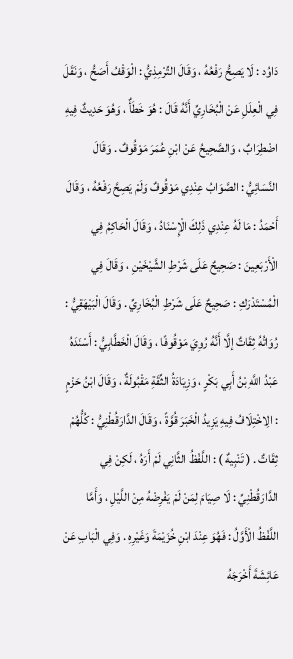دَاوُد : لَا يَصِحُّ رَفْعُهُ ، وَقَالَ التِّرْمِذِيُّ : الْوَقْفُ أَصَحُّ ، وَنَقَلَ فِي الْعِلَلِ عَنْ الْبُخَارِيِّ أَنَّهُ قَالَ : هُوَ خَطَأٌ ، وَهُوَ حَدِيثٌ فِيهِ اضْطِرَابٌ ، وَالصَّحِيحُ عَنْ ابْنِ عُمَرَ مَوْقُوفٌ . وَقَالَ النَّسَائِيُّ : الصَّوَابُ عِنْدِي مَوْقُوفٌ وَلَمْ يَصِحَّ رَفْعُهُ ، وَقَالَ أَحْمَدُ : مَا لَهُ عِنْدِي ذَلِكَ الْإِسْنَادُ ، وَقَالَ الْحَاكِمُ فِي الْأَرْبَعِينَ : صَحِيحٌ عَلَى شَرْطِ الشَّيْخَيْنِ ، وَقَالَ فِي الْمُسْتَدْرَكِ : صَحِيحٌ عَلَى شَرْطِ الْبُخَارِيِّ . وَقَالَ الْبَيْهَقِيُّ : رُوَاتُهُ ثِقَاتٌ إلَّا أَنَّهُ رُوِيَ مَوْقُوفًا ، وَقَالَ الْخَطَّابِيُّ : أَسْنَدَهُ عَبْدُ اللَّهِ بْنُ أَبِي بَكْرٍ ، وَزِيَادَةُ الثِّقَةِ مَقْبُولَةٌ ، وَقَالَ ابْنُ حَزْمٍ : الِاخْتِلَافُ فِيهِ يَزِيدُ الْخَبَرَ قُوَّةً ، وَقَالَ الدَّارَقُطْنِيُّ : كُلُّهُمْ ثِقَاتٌ . ( تَنْبِيهٌ ) : اللَّفْظُ الثَّانِي لَمْ أَرَهُ ، لَكِنْ فِي الدَّارَقُطْنِيِّ : لَا صِيَامَ لِمَنْ لَمْ يَفْرِضْهُ مِنْ اللَّيْلِ ، وَأَمَّا اللَّفْظُ الْأَوَّلُ : فَهُوَ عِنْدَ ابْنِ خُزَيْمَةَ وَغَيْرِهِ . وَفِي الْبَابِ عَنْ عَائِشَةَ أَخْرَجَهُ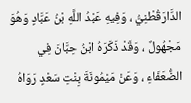الدَّارَقُطْنِيُّ ، وَفِيهِ عَبْدُ اللَّهِ بْنُ عَبَّادٍ وَهُوَ مَجْهُولٌ ، وَقَدْ ذَكَرَهُ ابْنُ حِبَّانَ فِي الضُّعَفَاءِ ، وَعَنْ مَيْمُونَةَ بِنْتِ سَعْدٍ رَوَاهُ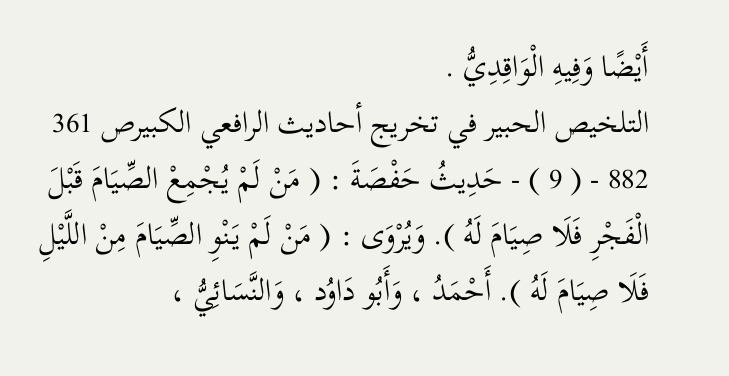أَيْضًا وَفِيهِ الْوَاقِدِيُّ .
التلخيص الحبير في تخريج أحاديث الرافعي الكبيرص 361 882 - ( 9 ) - حَدِيثُ حَفْصَةَ : ( مَنْ لَمْ يُجْمِعْ الصِّيَامَ قَبْلَ الْفَجْرِ فَلَا صِيَامَ لَهُ ). وَيُرْوَى : ( مَنْ لَمْ يَنْوِ الصِّيَامَ مِنْ اللَّيْلِ فَلَا صِيَامَ لَهُ ). أَحْمَدُ ، وَأَبُو دَاوُد ، وَالنَّسَائِيُّ ،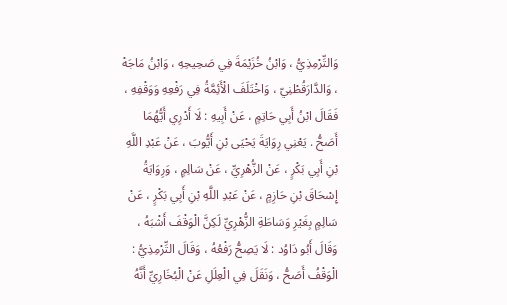وَالتِّرْمِذِيُّ ، وَابْنُ خُزَيْمَةَ فِي صَحِيحِهِ ، وَابْنُ مَاجَهْ ، وَالدَّارَقُطْنِيّ ، وَاخْتَلَفَ الْأَئِمَّةُ فِي رَفْعِهِ وَوَقْفِهِ ، فَقَالَ ابْنُ أَبِي حَاتِمٍ ، عَنْ أَبِيهِ : لَا أَدْرِي أَيُّهُمَا أَصَحُّ . يَعْنِي رِوَايَةَ يَحْيَى بْنِ أَيُّوبَ ، عَنْ عَبْدِ اللَّهِ بْنِ أَبِي بَكْرٍ ، عَنْ الزُّهْرِيِّ ، عَنْ سَالِمٍ ، وَرِوَايَةُ إِسْحَاقَ بْنِ حَازِمٍ ، عَنْ عَبْدِ اللَّهِ بْنِ أَبِي بَكْرٍ ، عَنْ سَالِمٍ بِغَيْرِ وَسَاطَةِ الزُّهْرِيِّ لَكِنَّ الْوَقْفَ أَشْبَهُ ، وَقَالَ أَبُو دَاوُد : لَا يَصِحُّ رَفْعُهُ ، وَقَالَ التِّرْمِذِيُّ : الْوَقْفُ أَصَحُّ ، وَنَقَلَ فِي الْعِلَلِ عَنْ الْبُخَارِيِّ أَنَّهُ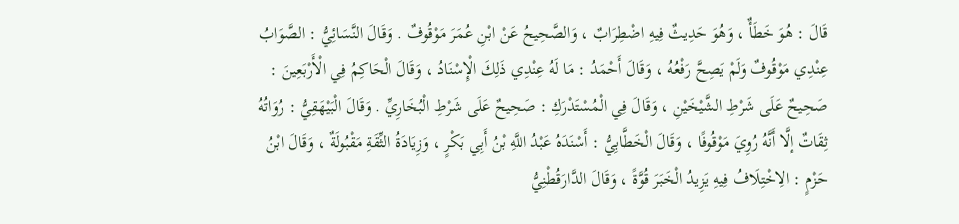قَالَ : هُوَ خَطَأٌ ، وَهُوَ حَدِيثٌ فِيهِ اضْطِرَابٌ ، وَالصَّحِيحُ عَنْ ابْنِ عُمَرَ مَوْقُوفٌ . وَقَالَ النَّسَائِيُّ : الصَّوَابُ عِنْدِي مَوْقُوفٌ وَلَمْ يَصِحَّ رَفْعُهُ ، وَقَالَ أَحْمَدُ : مَا لَهُ عِنْدِي ذَلِكَ الْإِسْنَادُ ، وَقَالَ الْحَاكِمُ فِي الْأَرْبَعِينَ : صَحِيحٌ عَلَى شَرْطِ الشَّيْخَيْنِ ، وَقَالَ فِي الْمُسْتَدْرَكِ : صَحِيحٌ عَلَى شَرْطِ الْبُخَارِيِّ . وَقَالَ الْبَيْهَقِيُّ : رُوَاتُهُ ثِقَاتٌ إلَّا أَنَّهُ رُوِيَ مَوْقُوفًا ، وَقَالَ الْخَطَّابِيُّ : أَسْنَدَهُ عَبْدُ اللَّهِ بْنُ أَبِي بَكْرٍ ، وَزِيَادَةُ الثِّقَةِ مَقْبُولَةٌ ، وَقَالَ ابْنُ حَزْمٍ : الِاخْتِلَافُ فِيهِ يَزِيدُ الْخَبَرَ قُوَّةً ، وَقَالَ الدَّارَقُطْنِيُّ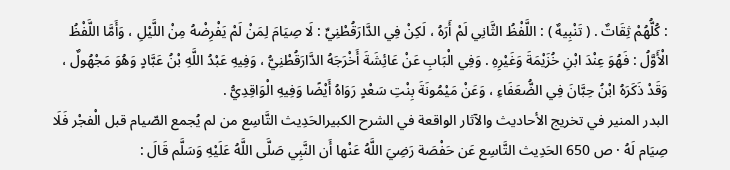: كُلُّهُمْ ثِقَاتٌ . ( تَنْبِيهٌ ) : اللَّفْظُ الثَّانِي لَمْ أَرَهُ ، لَكِنْ فِي الدَّارَقُطْنِيِّ : لَا صِيَامَ لِمَنْ لَمْ يَفْرِضْهُ مِنْ اللَّيْلِ ، وَأَمَّا اللَّفْظُ الْأَوَّلُ : فَهُوَ عِنْدَ ابْنِ خُزَيْمَةَ وَغَيْرِهِ . وَفِي الْبَابِ عَنْ عَائِشَةَ أَخْرَجَهُ الدَّارَقُطْنِيُّ ، وَفِيهِ عَبْدُ اللَّهِ بْنُ عَبَّادٍ وَهُوَ مَجْهُولٌ ، وَقَدْ ذَكَرَهُ ابْنُ حِبَّانَ فِي الضُّعَفَاءِ ، وَعَنْ مَيْمُونَةَ بِنْتِ سَعْدٍ رَوَاهُ أَيْضًا وَفِيهِ الْوَاقِدِيُّ .
البدر المنير في تخريج الأحاديث والآثار الواقعة في الشرح الكبيرالحَدِيث التَّاسِع من لم يُجمع الصّيام قبل الْفجْر فَلَا صِيَام لَهُ · ص 650 الحَدِيث التَّاسِع عَن حَفْصَة رَضِيَ اللَّهُ عَنْها أَن النَّبِي صَلَّى اللَّهُ عَلَيْهِ وَسَلَّم قَالَ :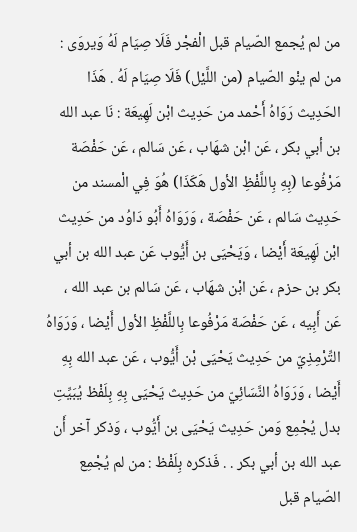من لم يُجمع الصّيام قبل الْفجْر فَلَا صِيَام لَهُ وَيروَى : من لم ينْو الصّيام (من اللَّيْل) فَلَا صِيَام لَهُ . هَذَا الحَدِيث رَوَاهُ أَحْمد من حَدِيث ابْن لَهِيعَة : نَا عبد الله بن أبي بكر ، عَن ابْن شهَاب ، عَن سَالم ، عَن حَفْصَة مَرْفُوعا (بِهِ بِاللَّفْظِ الأول هَكَذَا) هُوَ فِي الْمسند من حَدِيث سَالم ، عَن حَفْصَة ، وَرَوَاهُ أَبُو دَاوُد من حَدِيث ابْن لَهِيعَة أَيْضا ، وَيَحْيَى بن أَيُّوب عَن عبد الله بن أبي بكر بن حزم ، عَن ابْن شهَاب ، عَن سَالم بن عبد الله ، عَن أَبِيه ، عَن حَفْصَة مَرْفُوعا بِاللَّفْظِ الأول أَيْضا ، وَرَوَاهُ التِّرْمِذِيّ من حَدِيث يَحْيَى بْن أَيُّوب ، عَن عبد الله بِهِ أَيْضا ، وَرَوَاهُ النَّسَائِيّ من حَدِيث يَحْيَى بِهِ بِلَفْظ يُبَيِّتِ بدل يُجْمِع وَمن حَدِيث يَحْيَى بن أَيُّوب ، وَذكر آخر أَن عبد الله بن أبي بكر . . فَذكره بِلَفْظ : من لم يُجْمِع الصّيام قبل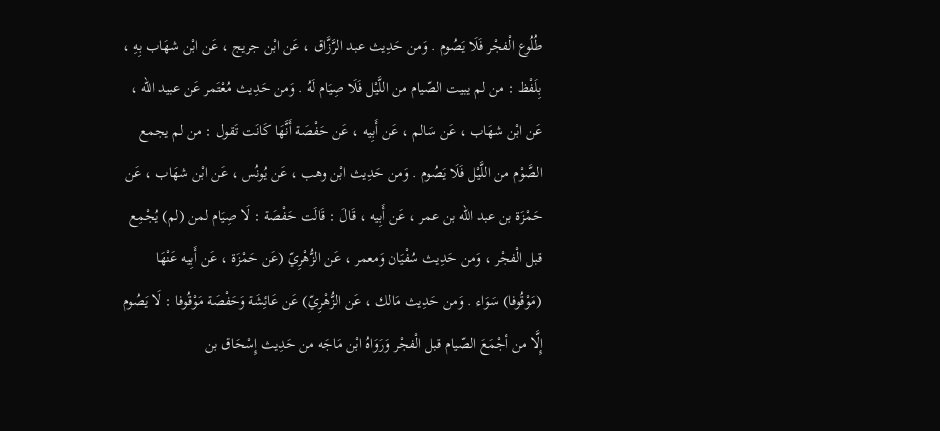طُلُوع الْفجْر فَلَا يَصُوم . وَمن حَدِيث عبد الرَّزَّاق ، عَن ابْن جريج ، عَن ابْن شهَاب بِهِ ، بِلَفْظ : من لم يبيت الصّيام من اللَّيْل فَلَا صِيَام لَهُ . وَمن حَدِيث مُعْتَمر عَن عبيد الله ، عَن ابْن شهَاب ، عَن سَالم ، عَن أَبِيه ، عَن حَفْصَة أَنَّهَا كَانَت تَقول : من لم يجمع الصَّوْم من اللَّيْل فَلَا يَصُوم . وَمن حَدِيث ابْن وهب ، عَن يُونُس ، عَن ابْن شهَاب ، عَن حَمْزَة بن عبد الله بن عمر ، عَن أَبِيه ، قَالَ : قَالَت حَفْصَة : لَا صِيَام لمن (لم) يُجْمِع قبل الْفجْر ، وَمن حَدِيث سُفْيَان وَمعمر ، عَن الزُّهْرِيّ (عَن حَمْزَة ، عَن أَبِيه عَنْهَا (مَوْقُوفا) سَوَاء . وَمن حَدِيث مَالك ، عَن الزُّهْرِيّ) عَن عَائِشَة وَحَفْصَة مَوْقُوفا : لَا يَصُوم إِلَّا من أجْمَعَ الصّيام قبل الْفجْر وَرَوَاهُ ابْن مَاجَه من حَدِيث إِسْحَاق بن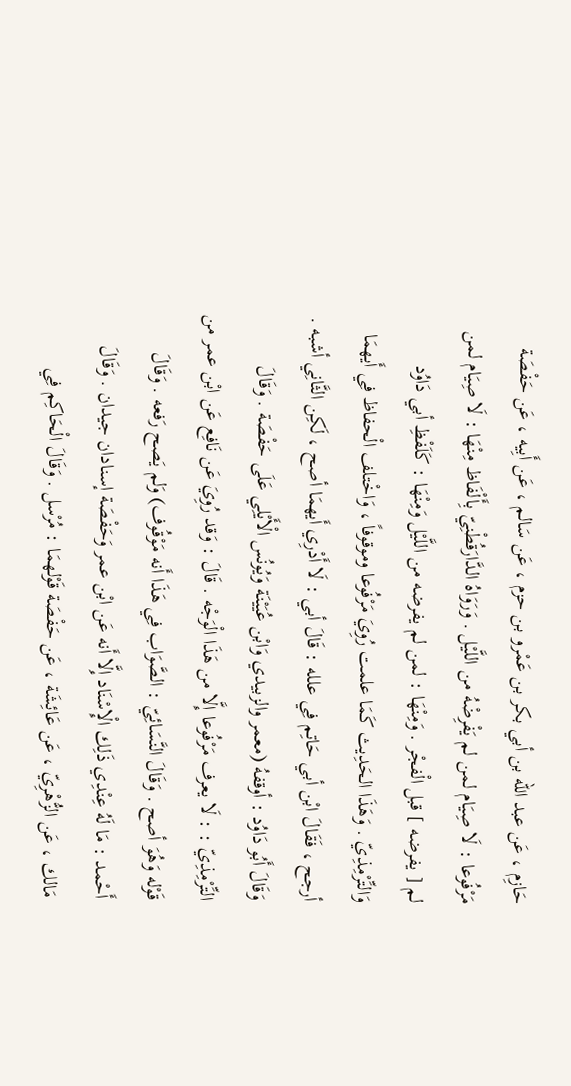حَازِم ، عَن عبد الله بن أبي بكر بن عَمْرو بن حزم ، عَن سَالم ، عَن أَبِيه ، عَن حَفْصَة مَرْفُوعا : لَا صِيَام لمن لم يَفْرِضْهُ من اللَّيْل . وَرَوَاهُ الدَّارَقُطْنِيّ بِأَلْفَاظ مِنْهَا : لَا صِيَام لمن لم [ يفرضه ] قبل الْفجْر . وَمِنْهَا : لمن لم يفرضه من اللَّيْل وَمِنْهَا : كَلَفْظِ أبي دَاوُد وَالتِّرْمِذِيّ . وَهَذَا الحَدِيث كَمَا علمت رُوِيَ مَرْفُوعا وموقوفاً ، وَاخْتلف الْحفاظ فِي أَيهمَا أرجح ، فَقَالَ ابْن أبي حَاتِم فِي علله : قَالَ أبي : لَا أَدْرِي أَيهمَا أصح ، لَكِن الثَّانِي أشبه . وَقَالَ أَبُو دَاوُد : أوقفهُ (معمر والزبيدي وَابْن عُيَيْنَة وَيُونُس الْأَيْلِي عَلَى حَفْصَة . وَقَالَ التِّرْمِذِيّ : : لَا يعرف مَرْفُوعا إِلَّا من هَذَا الْوَجْه . قَالَ : وَقد رُوِيَ عَن نَافِع عَن ابْن عمر من قَوْله وَهُوَ أصح . وَقَالَ النَّسَائِيّ : الصَّوَاب فِي هَذَا أَنه مَوْقُوف) وَلم يَصح رَفعه . وَقَالَ أَحْمد : مَا لَهُ عِنْدِي ذَلِك الْإِسْنَاد إِلَّا أَنه عَن ابْن عمر وَحَفْصَة إسنادان جيدان . وَقَالَ مَالك ، عَن الزُّهْرِيّ ، عَن عَائِشَة ، عَن حَفْصَة قَوْلهمَا : مُرْسل . وَقَالَ الْحَاكِم فِي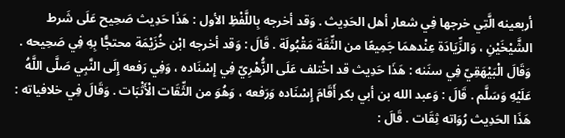أربعينه الَّتِي خرجها فِي شعار أهل الحَدِيث . وَقد أخرجه بِاللَّفْظِ الأول : هَذَا حَدِيث صَحِيح عَلَى شَرط الشَّيْخَيْنِ ، وَالزِّيَادَة عِنْدهمَا جَمِيعًا من الثِّقَة مَقْبُولَة . قَالَ : وَقد أخرجه ابْن خُزَيْمَة محتجًّا بِهِ فِي صَحِيحه . وَقَالَ الْبَيْهَقِيّ فِي سنَنه : هَذَا حَدِيث قد اخْتلف عَلَى الزُّهْرِيّ فِي إِسْنَاده ، وَفِي رَفعه إِلَى النَّبِي صَلَّى اللَّهُ عَلَيْهِ وَسَلَّم . قَالَ : وَعبد الله بن أبي بكر أَقَامَ إِسْنَاده وَرَفعه ، وَهُوَ من الثِّقَات الْأَثْبَات . وَقَالَ فِي خلافياته : هَذَا الحَدِيث رُوَاته ثِقَات . قَالَ :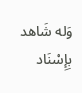وَله شَاهد بِإِسْنَاد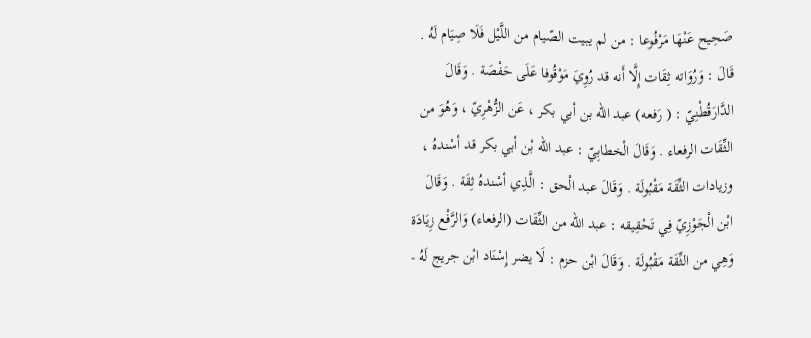صَحِيح عَنْهَا مَرْفُوعا : من لم يبيت الصّيام من اللَّيْل فَلَا صِيَام لَهُ . قَالَ : وَرُوَاته ثِقَات إِلَّا أَنه قد رُوِيَ مَوْقُوفا عَلَى حَفْصَة . وَقَالَ الدَّارَقُطْنِيّ : ( رَفعه) عبد الله بن أبي بكر ، عَن الزُّهْرِيّ ، وَهُوَ من الثِّقَات الرفعاء . وَقَالَ الْخطابِيّ : عبد الله بْن أبي بكر قد أسْندهُ ، وزيادات الثِّقَة مَقْبُولَة . وَقَالَ عبد الْحق : الَّذِي أسْندهُ ثِقَة . وَقَالَ ابْن الْجَوْزِيّ فِي تَحْقِيقه : عبد الله من الثِّقَات (الرفعاء) وَالرَّفْع زِيَادَة وَهِي من الثِّقَة مَقْبُولَة . وَقَالَ ابْن حزم : لَا يضر إِسْنَاد ابْن جريج لَهُ -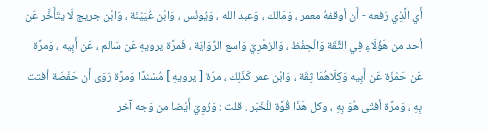أَي الَّذِي رَفعه - أَن أوقفهُ معمر ، وَمَالك ، وَعبد الله ، وَيُونُس ، وَابْن عُيَيْنَة ، وَابْن جريج لَا يتَأَخَّر عَن أحد من هَؤُلَاءِ فِي الثِّقَة وَالْحِفْظ ، وَالزهْرِيّ وَاسع الرِّوَايَة ، فَمرَّة يرويهِ عَن سَالم ، عَن أَبِيه ، وَمرَّة عَن حَمْزَة عَن أَبِيه وَكِلَاهُمَا ثِقَة ، وَابْن عمر كَذَلِك ، مرّة [ يرويهِ ] مُسْندًا وَمرَّة رَوَى أَن حَفْصَة أفتت بِهِ ، وَمرَّة أفتَى هُوَ بِهِ ، وكل هَذَا قُوَّة للْخَبَر . قلت : وَرُوِيَ أَيْضا من وَجه آخر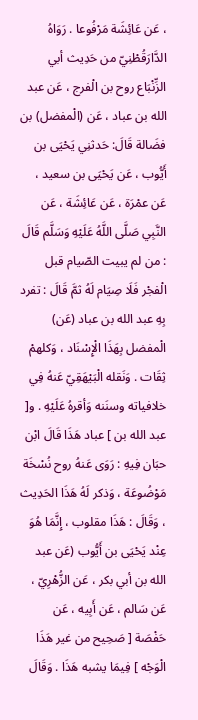، عَن عَائِشَة مَرْفُوعا . رَوَاهُ الدَّارَقُطْنِيّ من حَدِيث أبي الزِّنْبَاع روح بن الْفرج ، عَن عبد الله بن عباد ، عَن (الْمفضل) بن فضَالة قَالَ: حَدثنِي يَحْيَى بن أَيُّوب ، عَن يَحْيَى بن سعيد ، عَن عمْرَة ، عَن عَائِشَة ، عَن النَّبِي صَلَّى اللَّهُ عَلَيْهِ وَسَلَّم قَالَ : من لم يبيت الصّيام قبل الْفجْر فَلَا صِيَام لَهُ ثمَّ قَالَ : تفرد بِهِ عبد الله بن عباد (عَن) الْمفضل بِهَذَا الْإِسْنَاد ، وَكلهمْ ثِقَات . وَنَقله الْبَيْهَقِيّ عَنهُ فِي خلافياته وسنَنه وَأقرهُ عَلَيْهِ . و[ عبد الله بن ] عباد هَذَا قَالَ ابْن حبَان فِيهِ : رَوَى عَنهُ روح نُسْخَة مَوْضُوعَة ، وَذكر لَهُ هَذَا الحَدِيث ، وَقَالَ : هَذَا مقلوب ، إِنَّمَا هُوَ عِنْد يَحْيَى بن أَيُّوب (عَن عبد الله بن أبي بكر ، عَن الزُّهْرِيّ ، عَن سَالم ، عَن أَبِيه ، عَن حَفْصَة [ صَحِيح من غير هَذَا الْوَجْه ] فِيمَا يشبه هَذَا . وَقَالَ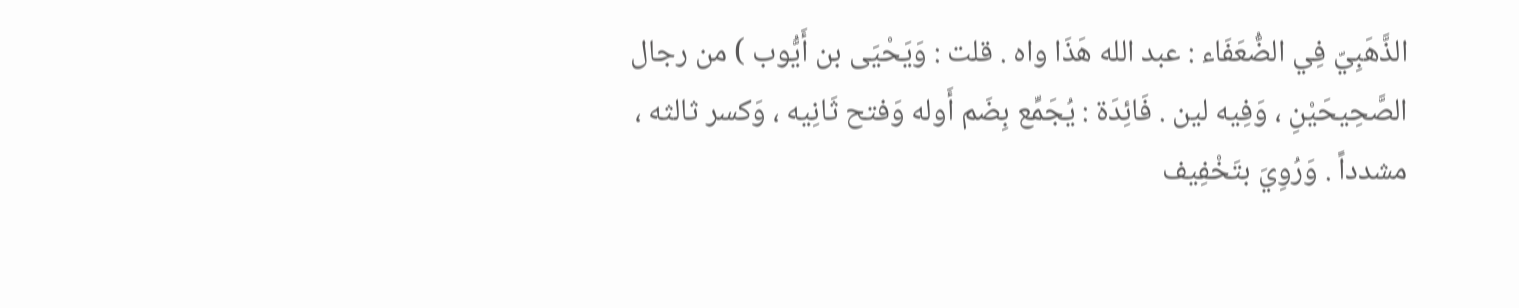الذَّهَبِيّ فِي الضُّعَفَاء : عبد الله هَذَا واه . قلت : وَيَحْيَى بن أَيُّوب ) من رجال الصَّحِيحَيْنِ ، وَفِيه لين . فَائِدَة : يُجَمِّع بِضَم أَوله وَفتح ثَانِيه ، وَكسر ثالثه ، مشدداً . وَرُوِيَ بتَخْفِيف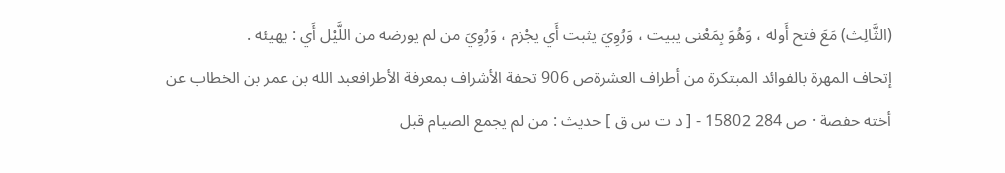(الثَّالِث) مَعَ فتح أَوله ، وَهُوَ بِمَعْنى يبيت ، وَرُوِيَ يثبت أَي يجْزم ، وَرُوِيَ من لم يورضه من اللَّيْل أَي : يهيئه .
إتحاف المهرة بالفوائد المبتكرة من أطراف العشرةص 906 تحفة الأشراف بمعرفة الأطرافعبد الله بن عمر بن الخطاب عن أخته حفصة · ص 284 15802 - [ د ت س ق ] حديث : من لم يجمع الصيام قبل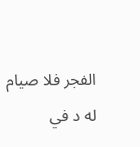الفجر فلا صيام له د في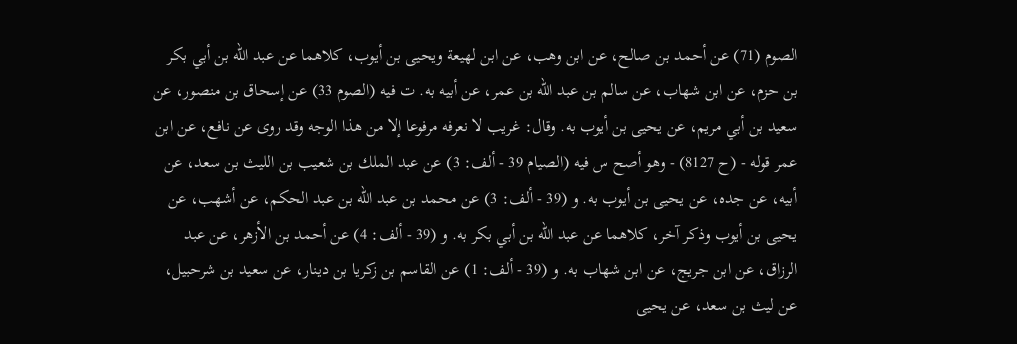الصوم (71) عن أحمد بن صالح، عن ابن وهب، عن ابن لهيعة ويحيى بن أيوب، كلاهما عن عبد الله بن أبي بكر بن حزم، عن ابن شهاب، عن سالم بن عبد الله بن عمر، عن أبيه به. ت فيه (الصوم 33) عن إسحاق بن منصور، عن سعيد بن أبي مريم، عن يحيى بن أيوب به. وقال: غريب لا نعرفه مرفوعا إلا من هذا الوجه وقد روى عن نافع، عن ابن عمر قوله - (ح 8127) - وهو أصح س فيه (الصيام 39 - ألف: 3) عن عبد الملك بن شعيب بن الليث بن سعد، عن أبيه، عن جده، عن يحيى بن أيوب به. و (39 - ألف: 3) عن محمد بن عبد الله بن عبد الحكم، عن أشهب، عن يحيى بن أيوب وذكر آخر، كلاهما عن عبد الله بن أبي بكر به. و (39 - ألف: 4) عن أحمد بن الأزهر، عن عبد الرزاق، عن ابن جريج، عن ابن شهاب به. و (39 - ألف: 1) عن القاسم بن زكريا بن دينار، عن سعيد بن شرحبيل، عن ليث بن سعد، عن يحيى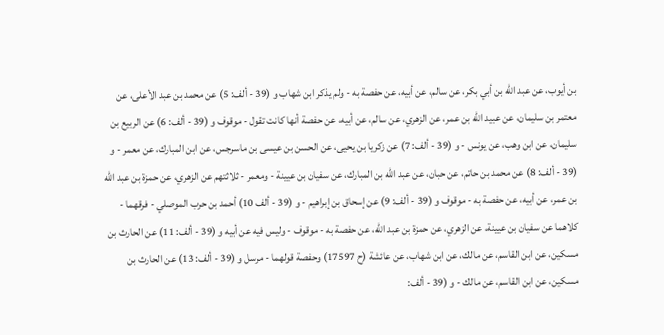بن أيوب، عن عبد الله بن أبي بكر، عن سالم، عن أبيه، عن حفصة به - ولم يذكر ابن شهاب و (39 - ألف: 5) عن محمد بن عبد الأعلى، عن معتمر بن سليمان، عن عبيد الله بن عمر، عن الزهري، عن سالم، عن أبيه، عن حفصة أنها كانت تقول - موقوف و (39 - ألف: 6) عن الربيع بن سليمان، عن ابن وهب، عن يونس - و (39 - ألف: 7) عن زكريا بن يحيى، عن الحسن بن عيسى بن ماسرجس، عن ابن المبارك، عن معمر - و (39 - ألف: 8) عن محمد بن حاتم، عن حبان، عن عبد الله بن المبارك، عن سفيان بن عيينة - ومعمر - ثلاثتهم عن الزهري، عن حمزة بن عبد الله بن عمر، عن أبيه، عن حفصة به - موقوف و (39 - ألف: 9) عن إسحاق بن إبراهيم - و (39 - ألف 10) أحمد بن حرب الموصلي - فرقهما - كلاهما عن سفيان بن عيينة، عن الزهري، عن حمزة بن عبد الله، عن حفصة به - موقوف - وليس فيه عن أبيه و (39 - ألف: 11) عن الحارث بن مسكين، عن ابن القاسم، عن مالك، عن ابن شهاب، عن عائشة (ح 17597) وحفصة قولهما - مرسل و (39 - ألف: 13) عن الحارث بن مسكين، عن ابن القاسم، عن مالك - و (39 - ألف: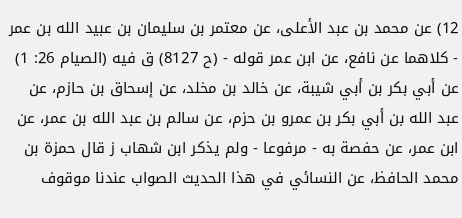12) عن محمد بن عبد الأعلى، عن معتمر بن سليمان بن عبيد الله بن عمر - كلاهما عن نافع، عن ابن عمر قوله - (ح 8127) ق فيه (الصيام 26: 1) عن أبي بكر بن أبي شيبة، عن خالد بن مخلد، عن إسحاق بن حازم، عن عبد الله بن أبي بكر بن عمرو بن حزم، عن سالم بن عبد الله بن عمر، عن ابن عمر، عن حفصة به - مرفوعا - ولم يذكر ابن شهاب ز قال حمزة بن محمد الحافظ، عن النسائي في هذا الحديث الصواب عندنا موقوف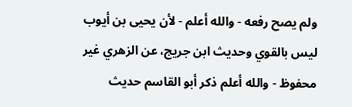ولم يصح رفعه - والله أعلم - لأن يحيى بن أيوب ليس بالقوي وحديث ابن جريج، عن الزهري غير محفوظ - والله أعلم ذكر أبو القاسم حديث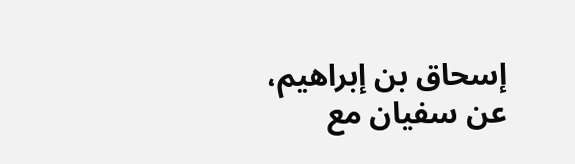إسحاق بن إبراهيم، عن سفيان مع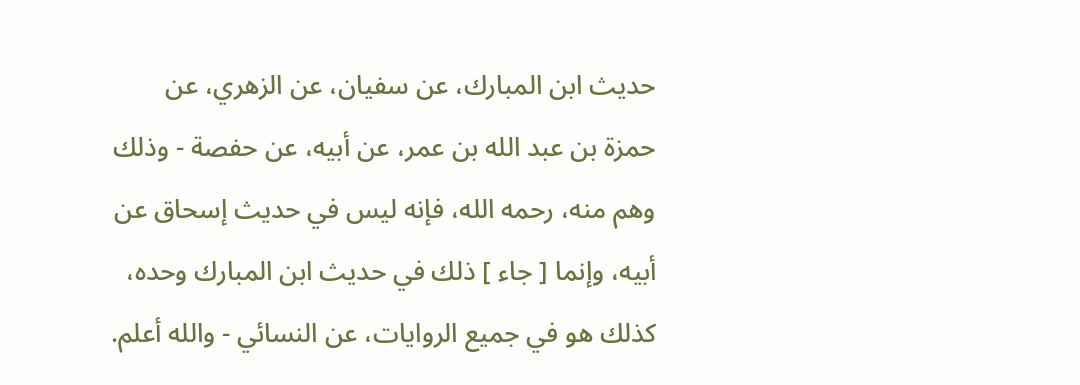حديث ابن المبارك، عن سفيان، عن الزهري، عن حمزة بن عبد الله بن عمر، عن أبيه، عن حفصة - وذلك وهم منه، رحمه الله، فإنه ليس في حديث إسحاق عن أبيه، وإنما [ جاء ] ذلك في حديث ابن المبارك وحده، كذلك هو في جميع الروايات، عن النسائي - والله أعلم.